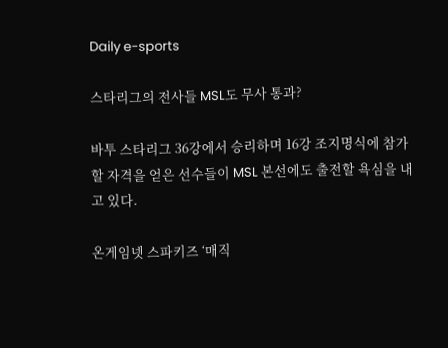Daily e-sports

스타리그의 전사들 MSL도 무사 통과?

바투 스타리그 36강에서 승리하며 16강 조지명식에 참가할 자격을 얻은 선수들이 MSL 본선에도 출전할 욕심을 내고 있다.

온게임넷 스파키즈 ‘매직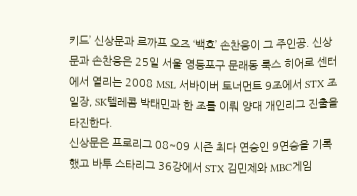키드’ 신상문과 르까프 오즈 ‘백호’ 손찬웅이 그 주인공. 신상문과 손찬웅은 25일 서울 영등포구 문래동 룩스 히어로 센터에서 열리는 2008 MSL 서바이버 토너먼트 9조에서 STX 조일장, SK텔레콤 박태민과 한 조를 이뤄 양대 개인리그 진출을 타진한다.
신상문은 프로리그 08~09 시즌 최다 연승인 9연승을 기록했고 바투 스타리그 36강에서 STX 김민제와 MBC게임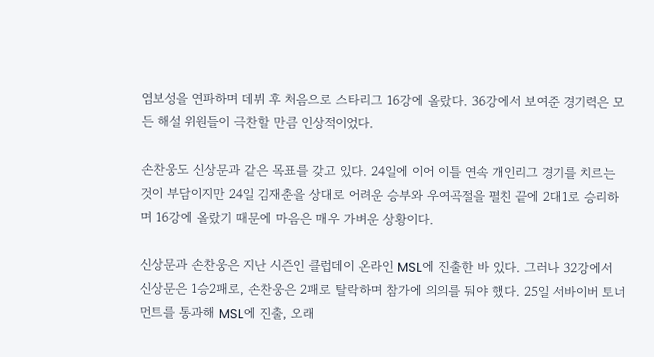염보성을 연파하며 데뷔 후 처음으로 스타리그 16강에 올랐다. 36강에서 보여준 경기력은 모든 해설 위원들이 극찬할 만큼 인상적이었다.

손찬웅도 신상문과 같은 목표를 갖고 있다. 24일에 이어 이틀 연속 개인리그 경기를 치르는 것이 부담이지만 24일 김재춘을 상대로 어려운 승부와 우여곡절을 펼친 끝에 2대1로 승리하며 16강에 올랐기 때문에 마음은 매우 가벼운 상황이다.

신상문과 손찬웅은 지난 시즌인 클럽데이 온라인 MSL에 진출한 바 있다. 그러나 32강에서 신상문은 1승2패로, 손찬웅은 2패로 탈락하며 참가에 의의를 둬야 했다. 25일 서바이버 토너먼트를 통과해 MSL에 진출, 오래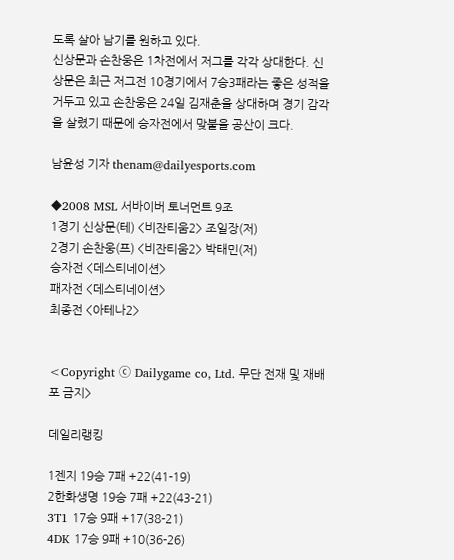도록 살아 남기를 원하고 있다.
신상문과 손찬웅은 1차전에서 저그를 각각 상대한다. 신상문은 최근 저그전 10경기에서 7승3패라는 좋은 성적을 거두고 있고 손찬웅은 24일 김재춘을 상대하며 경기 감각을 살렸기 때문에 승자전에서 맞붙을 공산이 크다.

남윤성 기자 thenam@dailyesports.com

◆2008 MSL 서바이버 토너먼트 9조
1경기 신상문(테) <비잔티움2> 조일장(저)
2경기 손찬웅(프) <비잔티움2> 박태민(저)
승자전 <데스티네이션>
패자전 <데스티네이션>
최종전 <아테나2>


<Copyright ⓒ Dailygame co, Ltd. 무단 전재 및 재배포 금지>

데일리랭킹

1젠지 19승 7패 +22(41-19)
2한화생명 19승 7패 +22(43-21)
3T1 17승 9패 +17(38-21)
4DK 17승 9패 +10(36-26)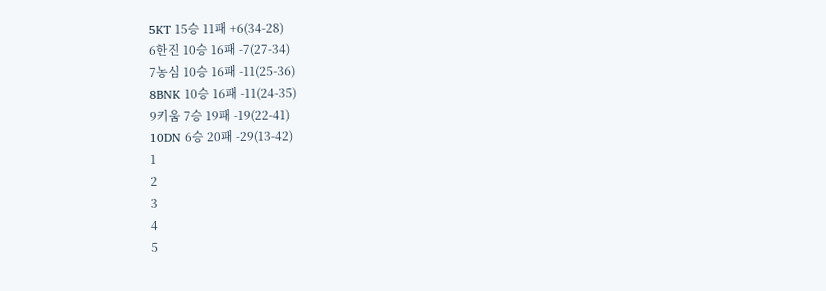5KT 15승 11패 +6(34-28)
6한진 10승 16패 -7(27-34)
7농심 10승 16패 -11(25-36)
8BNK 10승 16패 -11(24-35)
9키움 7승 19패 -19(22-41)
10DN 6승 20패 -29(13-42)
1
2
3
4
5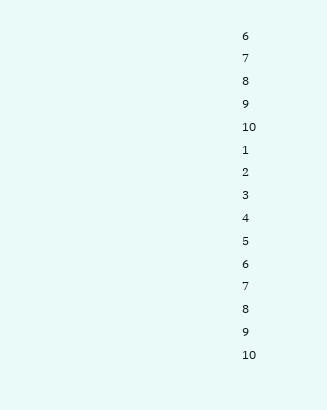6
7
8
9
10
1
2
3
4
5
6
7
8
9
10